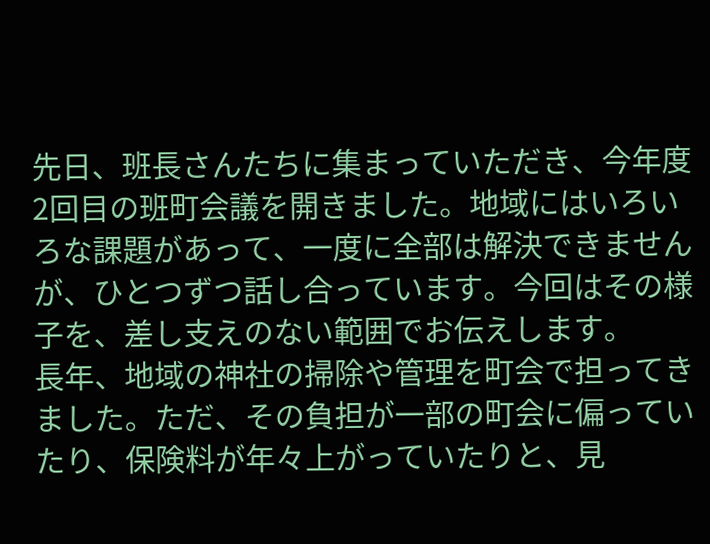先日、班長さんたちに集まっていただき、今年度2回目の班町会議を開きました。地域にはいろいろな課題があって、一度に全部は解決できませんが、ひとつずつ話し合っています。今回はその様子を、差し支えのない範囲でお伝えします。
長年、地域の神社の掃除や管理を町会で担ってきました。ただ、その負担が一部の町会に偏っていたり、保険料が年々上がっていたりと、見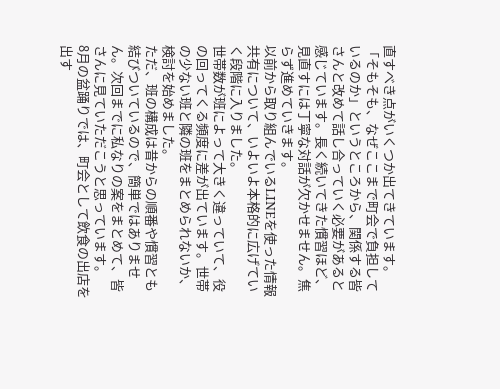直すべき点がいくつか出てきています。
「そもそも、なぜここまで町会で負担しているのか」というところから、関係する皆さんと改めて話し合っていく必要があると感じています。長く続いてきた慣習ほど、見直すには丁寧な対話が欠かせません。焦らず進めていきます。
以前から取り組んでいるLINEを使った情報共有について、いよいよ本格的に広げていく段階に入りました。
世帯数が班によって大きく違っていて、役の回ってくる頻度に差が出ています。世帯の少ない班と隣の班をまとめられないか、検討を始めました。
ただ、班の構成は昔からの順番や慣習とも結びついているので、簡単ではありません。次回までに私なりの案をまとめて、皆さんに見ていただこうと思っています。
8月の盆踊りでは、町会として飲食の出店を出す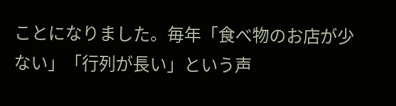ことになりました。毎年「食べ物のお店が少ない」「行列が長い」という声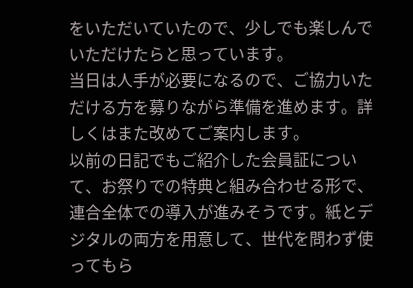をいただいていたので、少しでも楽しんでいただけたらと思っています。
当日は人手が必要になるので、ご協力いただける方を募りながら準備を進めます。詳しくはまた改めてご案内します。
以前の日記でもご紹介した会員証について、お祭りでの特典と組み合わせる形で、連合全体での導入が進みそうです。紙とデジタルの両方を用意して、世代を問わず使ってもら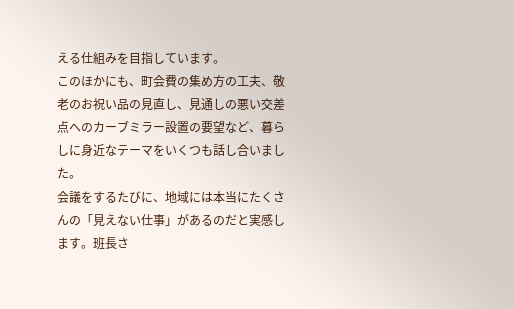える仕組みを目指しています。
このほかにも、町会費の集め方の工夫、敬老のお祝い品の見直し、見通しの悪い交差点へのカーブミラー設置の要望など、暮らしに身近なテーマをいくつも話し合いました。
会議をするたびに、地域には本当にたくさんの「見えない仕事」があるのだと実感します。班長さ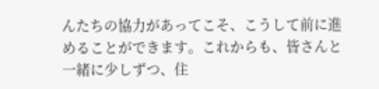んたちの協力があってこそ、こうして前に進めることができます。これからも、皆さんと一緒に少しずつ、住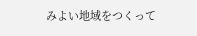みよい地域をつくって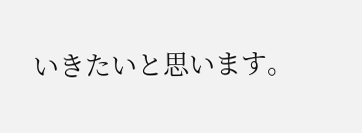いきたいと思います。